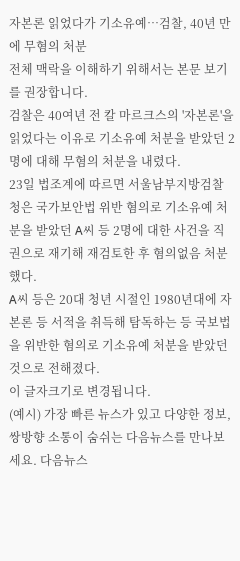자본론 읽었다가 기소유예…검찰, 40년 만에 무혐의 처분
전체 맥락을 이해하기 위해서는 본문 보기를 권장합니다.
검찰은 40여년 전 칼 마르크스의 '자본론'을 읽었다는 이유로 기소유예 처분을 받았던 2명에 대해 무혐의 처분을 내렸다.
23일 법조계에 따르면 서울남부지방검찰청은 국가보안법 위반 혐의로 기소유예 처분을 받았던 A씨 등 2명에 대한 사건을 직권으로 재기해 재검토한 후 혐의없음 처분했다.
A씨 등은 20대 청년 시절인 1980년대에 자본론 등 서적을 취득해 탐독하는 등 국보법을 위반한 혐의로 기소유예 처분을 받았던 것으로 전해졌다.
이 글자크기로 변경됩니다.
(예시) 가장 빠른 뉴스가 있고 다양한 정보, 쌍방향 소통이 숨쉬는 다음뉴스를 만나보세요. 다음뉴스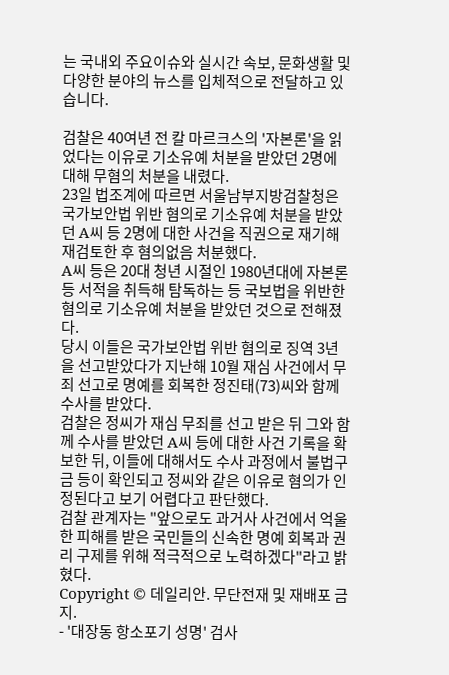는 국내외 주요이슈와 실시간 속보, 문화생활 및 다양한 분야의 뉴스를 입체적으로 전달하고 있습니다.

검찰은 40여년 전 칼 마르크스의 '자본론'을 읽었다는 이유로 기소유예 처분을 받았던 2명에 대해 무혐의 처분을 내렸다.
23일 법조계에 따르면 서울남부지방검찰청은 국가보안법 위반 혐의로 기소유예 처분을 받았던 A씨 등 2명에 대한 사건을 직권으로 재기해 재검토한 후 혐의없음 처분했다.
A씨 등은 20대 청년 시절인 1980년대에 자본론 등 서적을 취득해 탐독하는 등 국보법을 위반한 혐의로 기소유예 처분을 받았던 것으로 전해졌다.
당시 이들은 국가보안법 위반 혐의로 징역 3년을 선고받았다가 지난해 10월 재심 사건에서 무죄 선고로 명예를 회복한 정진태(73)씨와 함께 수사를 받았다.
검찰은 정씨가 재심 무죄를 선고 받은 뒤 그와 함께 수사를 받았던 A씨 등에 대한 사건 기록을 확보한 뒤, 이들에 대해서도 수사 과정에서 불법구금 등이 확인되고 정씨와 같은 이유로 혐의가 인정된다고 보기 어렵다고 판단했다.
검찰 관계자는 "앞으로도 과거사 사건에서 억울한 피해를 받은 국민들의 신속한 명예 회복과 권리 구제를 위해 적극적으로 노력하겠다"라고 밝혔다.
Copyright © 데일리안. 무단전재 및 재배포 금지.
- '대장동 항소포기 성명' 검사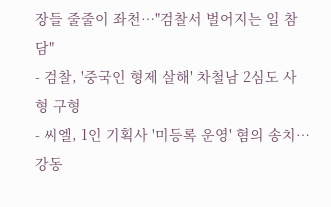장들 줄줄이 좌천…"검찰서 벌어지는 일 참담"
- 검찰, '중국인 형제 살해' 차철남 2심도 사형 구형
- 씨엘, 1인 기획사 '미등록 운영' 혐의 송치…강동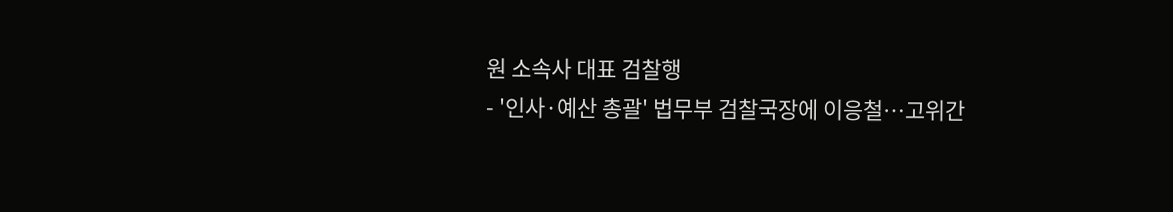원 소속사 대표 검찰행
- '인사·예산 총괄' 법무부 검찰국장에 이응철…고위간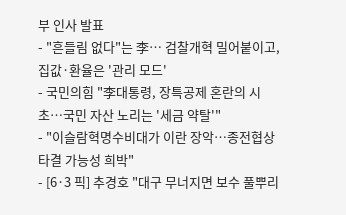부 인사 발표
- "흔들림 없다"는 李… 검찰개혁 밀어붙이고, 집값·환율은 '관리 모드'
- 국민의힘 "李대통령, 장특공제 혼란의 시초…국민 자산 노리는 '세금 약탈'"
- "이슬람혁명수비대가 이란 장악…종전협상 타결 가능성 희박"
- [6·3 픽] 추경호 "대구 무너지면 보수 풀뿌리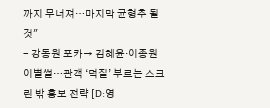까지 무너져…마지막 균형추 될 것"
- 강동원 포카→ 김혜윤·이종원 이별썰…관객 ‘덕질’ 부르는 스크린 밖 홍보 전략 [D:영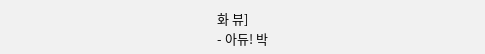화 뷰]
- 아듀! 박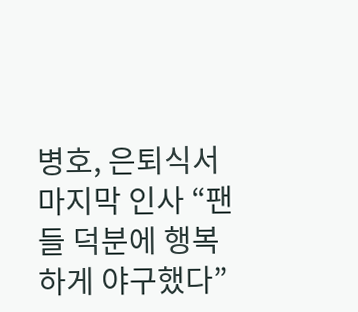병호, 은퇴식서 마지막 인사 “팬들 덕분에 행복하게 야구했다”